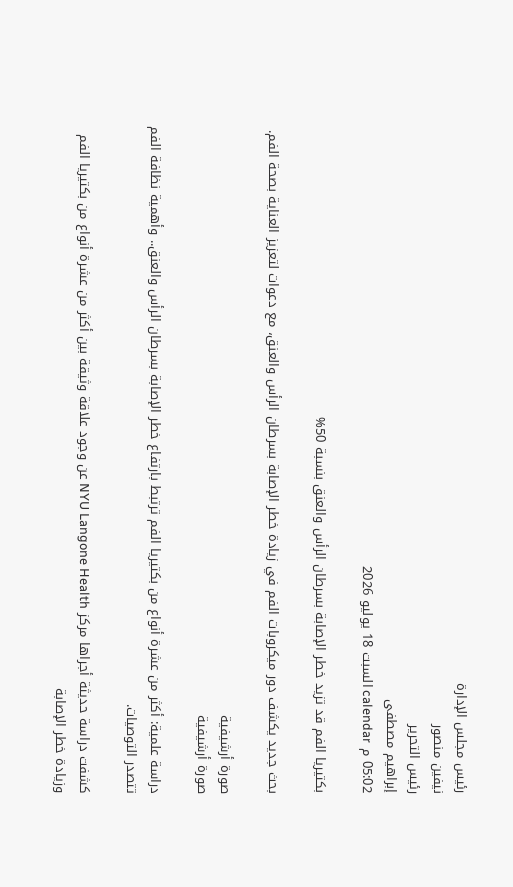رئيس مجلس الإدارة
نيفين منصور
رئيس التحرير
إبراهيم مصطفى
05:02 م calendar السبت 18 يوليو 2026

بكتيريا الفم قد تزيد خطر الإصابة بسرطان الرأس والعنق بنسبة 50%

بحث جديد يكشف دور ميكروبات الفم في زيادة خطر الإصابة بسرطان الرأس والعنق، مع دعوات لتعزيز العناية بصحة الفم.

صورة أرشيفية
صورة أرشيفية

دراسة علمية: أكثر من عشرة أنواع من بكتيريا الفم ترتبط بارتفاع خطر الإصابة بسرطان الرأس والعنق.. وأهمية نظافة الفم تتصدر التوصيات.

كشفت دراسة حديثة أجراها مركز NYU Langone Health عن وجود علاقة وثيقة بين أكثر من عشرة أنواع من بكتيريا الفم وزيادة خطر الإصابة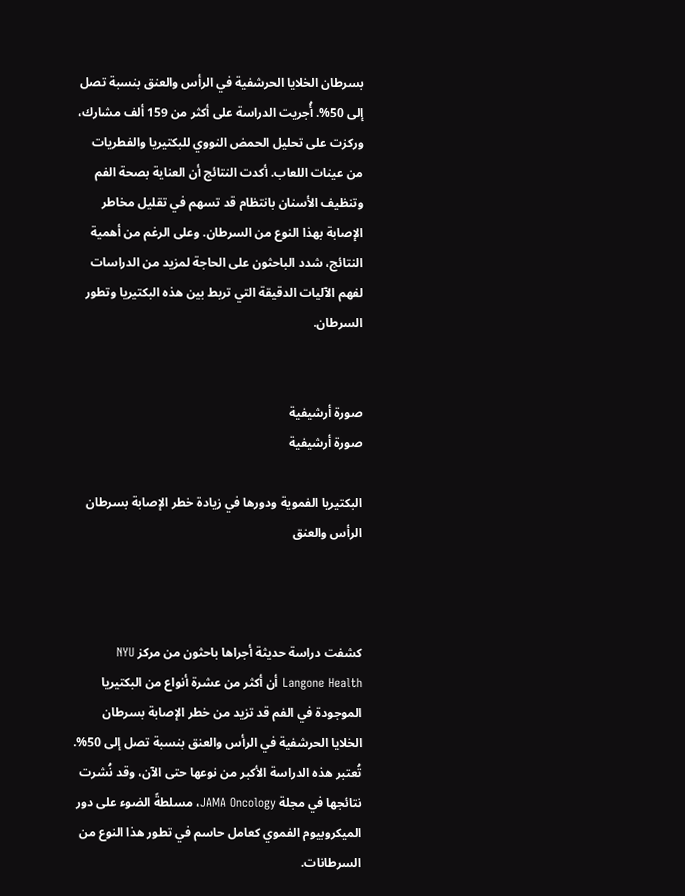بسرطان الخلايا الحرشفية في الرأس والعنق بنسبة تصل إلى 50%. أُجريت الدراسة على أكثر من 159 ألف مشارك، وركزت على تحليل الحمض النووي للبكتيريا والفطريات من عينات اللعاب. أكدت النتائج أن العناية بصحة الفم وتنظيف الأسنان بانتظام قد تسهم في تقليل مخاطر الإصابة بهذا النوع من السرطان. وعلى الرغم من أهمية النتائج، شدد الباحثون على الحاجة لمزيد من الدراسات لفهم الآليات الدقيقة التي تربط بين هذه البكتيريا وتطور السرطان.


صورة أرشيفية
صورة أرشيفية

البكتيريا الفموية ودورها في زيادة خطر الإصابة بسرطان الرأس والعنق



كشفت دراسة حديثة أجراها باحثون من مركز NYU Langone Health أن أكثر من عشرة أنواع من البكتيريا الموجودة في الفم قد تزيد من خطر الإصابة بسرطان الخلايا الحرشفية في الرأس والعنق بنسبة تصل إلى 50%. تُعتبر هذه الدراسة الأكبر من نوعها حتى الآن، وقد نُشرت نتائجها في مجلة JAMA Oncology، مسلطةً الضوء على دور الميكروبيوم الفموي كعامل حاسم في تطور هذا النوع من السرطانات.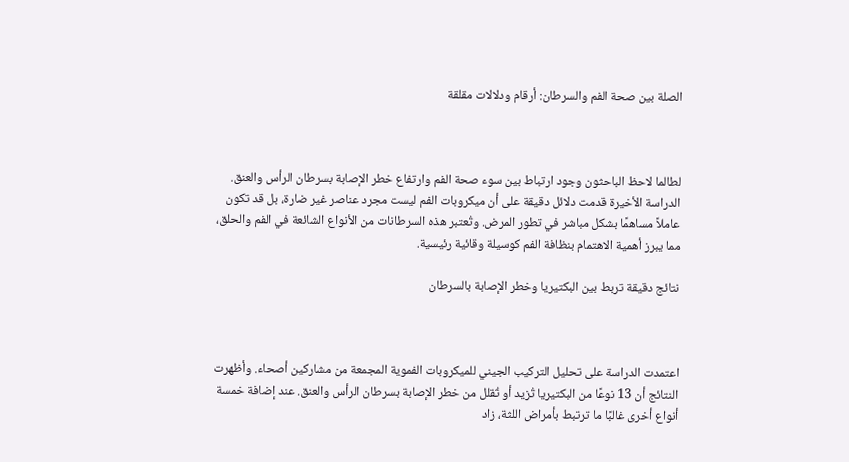الصلة بين صحة الفم والسرطان: أرقام ودلالات مقلقة



لطالما لاحظ الباحثون وجود ارتباط بين سوء صحة الفم وارتفاع خطر الإصابة بسرطان الرأس والعنق. الدراسة الأخيرة قدمت دلائل دقيقة على أن ميكروبات الفم ليست مجرد عناصر غير ضارة، بل قد تكون عاملاً مساهمًا بشكل مباشر في تطور المرض. وتُعتبر هذه السرطانات من الأنواع الشائعة في الفم والحلق، مما يبرز أهمية الاهتمام بنظافة الفم كوسيلة وقائية رئيسية.

نتائج دقيقة تربط بين البكتيريا وخطر الإصابة بالسرطان



اعتمدت الدراسة على تحليل التركيب الجيني للميكروبات الفموية المجمعة من مشاركين أصحاء. وأظهرت النتائج أن 13 نوعًا من البكتيريا تُزيد أو تُقلل من خطر الإصابة بسرطان الرأس والعنق. عند إضافة خمسة أنواع أخرى غالبًا ما ترتبط بأمراض اللثة، زاد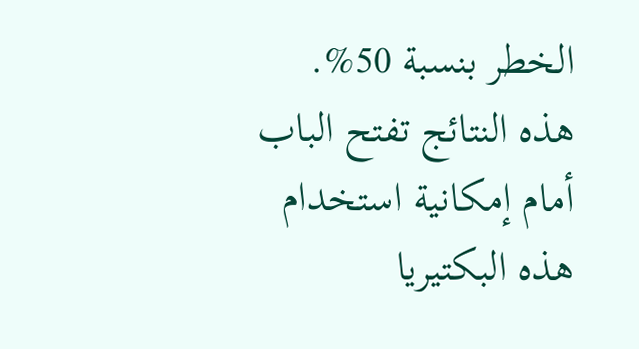الخطر بنسبة 50%. هذه النتائج تفتح الباب أمام إمكانية استخدام هذه البكتيريا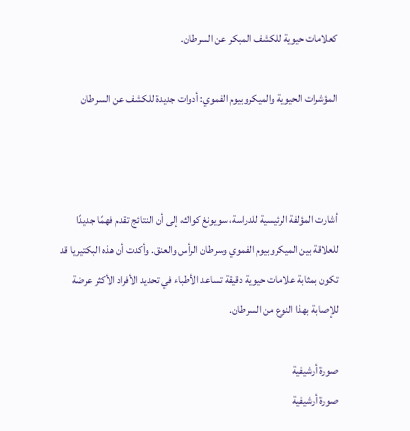كعلامات حيوية للكشف المبكر عن السرطان.

المؤشرات الحيوية والميكروبيوم الفموي: أدوات جديدة للكشف عن السرطان



أشارت المؤلفة الرئيسية للدراسة، سويونغ كواك، إلى أن النتائج تقدم فهمًا جديدًا للعلاقة بين الميكروبيوم الفموي وسرطان الرأس والعنق. وأكدت أن هذه البكتيريا قد تكون بمثابة علامات حيوية دقيقة تساعد الأطباء في تحديد الأفراد الأكثر عرضة للإصابة بهذا النوع من السرطان.

صورة أرشيفية
صورة أرشيفية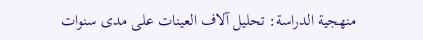منهجية الدراسة: تحليل آلاف العينات على مدى سنوات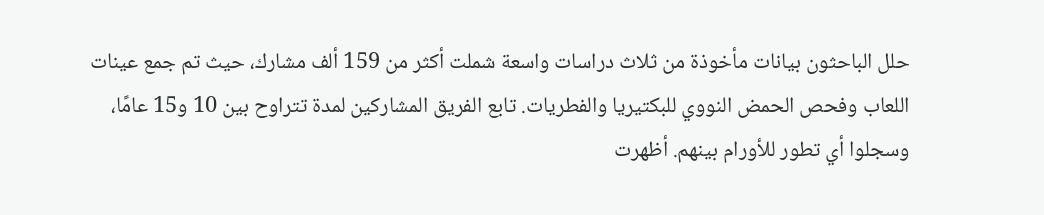حلل الباحثون بيانات مأخوذة من ثلاث دراسات واسعة شملت أكثر من 159 ألف مشارك، حيث تم جمع عينات اللعاب وفحص الحمض النووي للبكتيريا والفطريات. تابع الفريق المشاركين لمدة تتراوح بين 10 و15 عامًا، وسجلوا أي تطور للأورام بينهم. أظهرت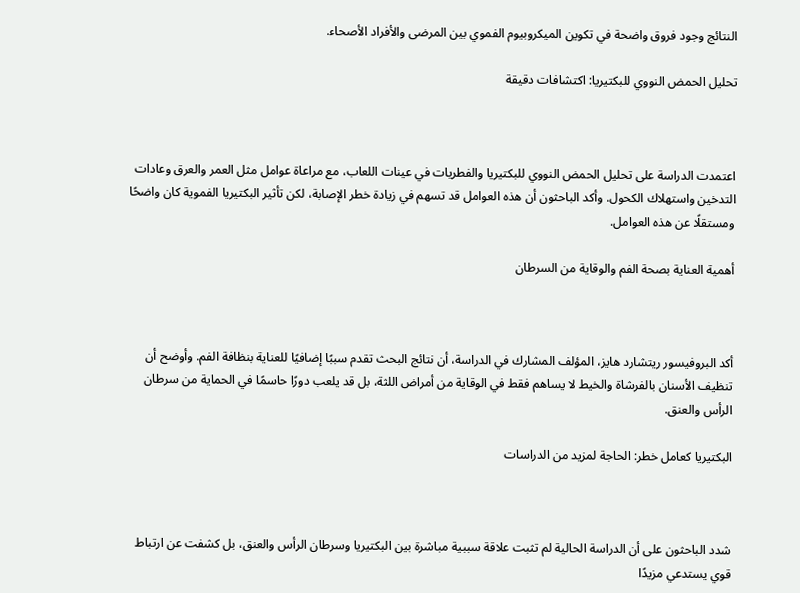النتائج وجود فروق واضحة في تكوين الميكروبيوم الفموي بين المرضى والأفراد الأصحاء.

تحليل الحمض النووي للبكتيريا: اكتشافات دقيقة



اعتمدت الدراسة على تحليل الحمض النووي للبكتيريا والفطريات في عينات اللعاب، مع مراعاة عوامل مثل العمر والعرق وعادات التدخين واستهلاك الكحول. وأكد الباحثون أن هذه العوامل قد تسهم في زيادة خطر الإصابة، لكن تأثير البكتيريا الفموية كان واضحًا ومستقلًا عن هذه العوامل.

أهمية العناية بصحة الفم والوقاية من السرطان



أكد البروفيسور ريتشارد هايز، المؤلف المشارك في الدراسة، أن نتائج البحث تقدم سببًا إضافيًا للعناية بنظافة الفم. وأوضح أن تنظيف الأسنان بالفرشاة والخيط لا يساهم فقط في الوقاية من أمراض اللثة، بل قد يلعب دورًا حاسمًا في الحماية من سرطان الرأس والعنق.

البكتيريا كعامل خطر: الحاجة لمزيد من الدراسات



شدد الباحثون على أن الدراسة الحالية لم تثبت علاقة سببية مباشرة بين البكتيريا وسرطان الرأس والعنق، بل كشفت عن ارتباط قوي يستدعي مزيدًا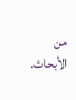من الأبحاث.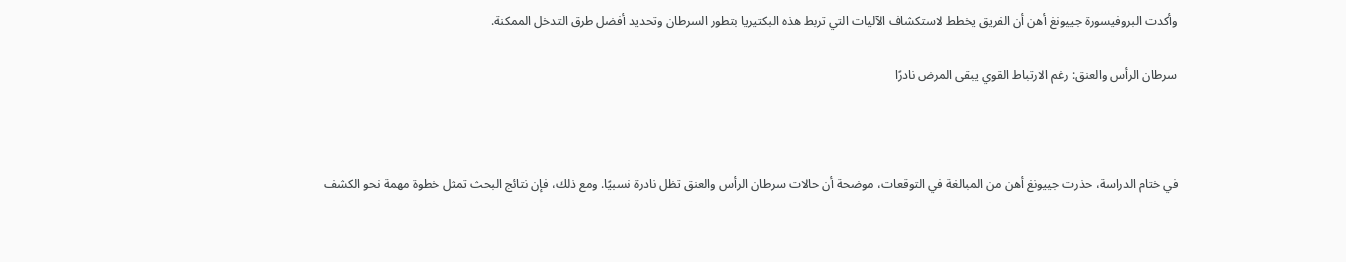وأكدت البروفيسورة جييونغ أهن أن الفريق يخطط لاستكشاف الآليات التي تربط هذه البكتيريا بتطور السرطان وتحديد أفضل طرق التدخل الممكنة.

سرطان الرأس والعنق: رغم الارتباط القوي يبقى المرض نادرًا



في ختام الدراسة، حذرت جييونغ أهن من المبالغة في التوقعات، موضحة أن حالات سرطان الرأس والعنق تظل نادرة نسبيًا. ومع ذلك، فإن نتائج البحث تمثل خطوة مهمة نحو الكشف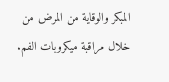المبكر والوقاية من المرض من خلال مراقبة ميكروبات الفم.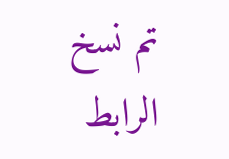تم نسخ الرابط